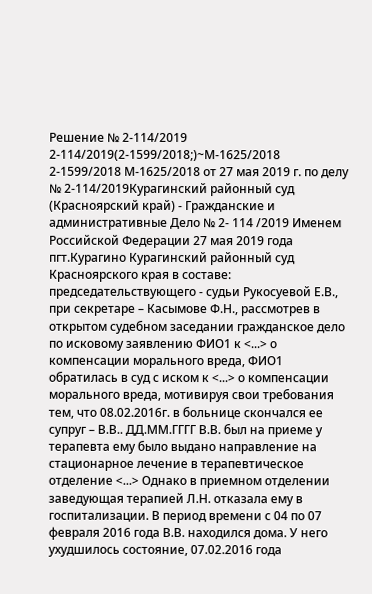Решение № 2-114/2019 2-114/2019(2-1599/2018;)~М-1625/2018 2-1599/2018 М-1625/2018 от 27 мая 2019 г. по делу № 2-114/2019Курагинский районный суд (Красноярский край) - Гражданские и административные Дело № 2- 114 /2019 Именем Российской Федерации 27 мая 2019 года пгт.Курагино Курагинский районный суд Красноярского края в составе: председательствующего - судьи Рукосуевой Е.В., при секретаре – Касымове Ф.Н., рассмотрев в открытом судебном заседании гражданское дело по исковому заявлению ФИО1 к <...> о компенсации морального вреда, ФИО1 обратилась в суд с иском к <...> о компенсации морального вреда, мотивируя свои требования тем, что 08.02.2016г. в больнице скончался ее супруг – В.В.. ДД.ММ.ГГГГ В.В. был на приеме у терапевта ему было выдано направление на стационарное лечение в терапевтическое отделение <...> Однако в приемном отделении заведующая терапией Л.Н. отказала ему в госпитализации. В период времени с 04 по 07 февраля 2016 года В.В. находился дома. У него ухудшилось состояние, 07.02.2016 года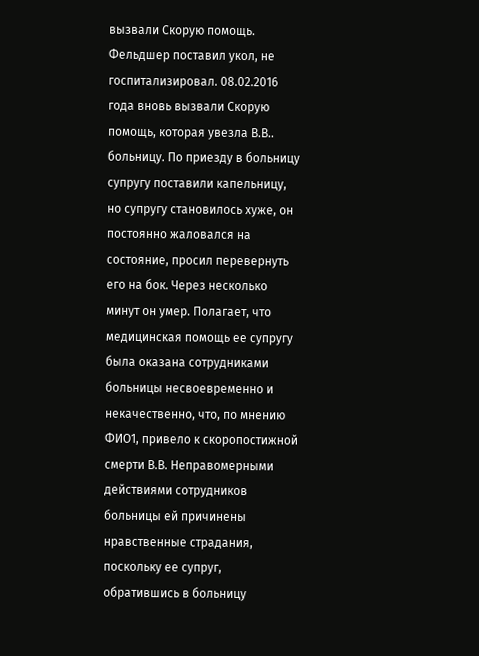вызвали Скорую помощь. Фельдшер поставил укол, не госпитализировал. 08.02.2016 года вновь вызвали Скорую помощь, которая увезла В.В.. больницу. По приезду в больницу супругу поставили капельницу, но супругу становилось хуже, он постоянно жаловался на состояние, просил перевернуть его на бок. Через несколько минут он умер. Полагает, что медицинская помощь ее супругу была оказана сотрудниками больницы несвоевременно и некачественно, что, по мнению ФИО1, привело к скоропостижной смерти В.В. Неправомерными действиями сотрудников больницы ей причинены нравственные страдания, поскольку ее супруг, обратившись в больницу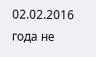02.02.2016 года не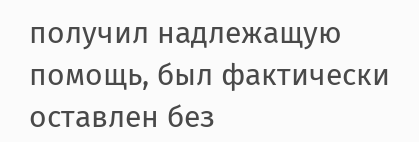получил надлежащую помощь, был фактически оставлен без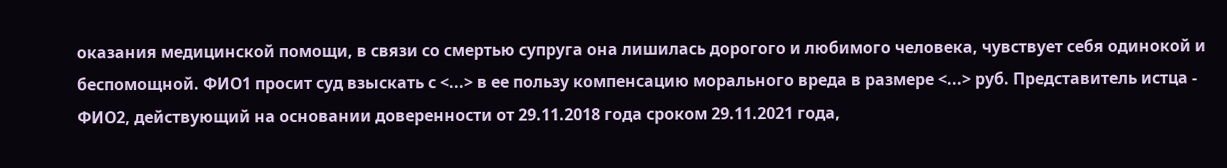оказания медицинской помощи, в связи со смертью супруга она лишилась дорогого и любимого человека, чувствует себя одинокой и беспомощной. ФИО1 просит суд взыскать с <...> в ее пользу компенсацию морального вреда в размере <...> руб. Представитель истца - ФИО2, действующий на основании доверенности от 29.11.2018 года сроком 29.11.2021 года,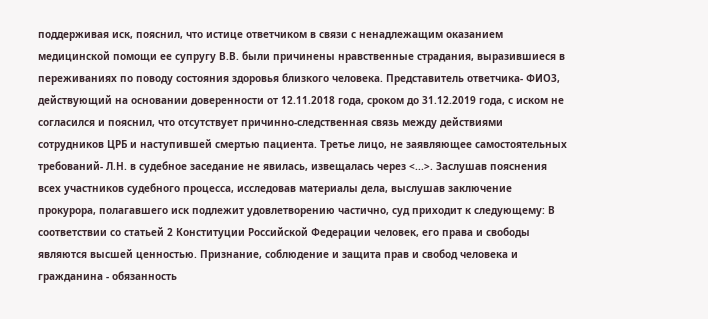поддерживая иск, пояснил, что истице ответчиком в связи с ненадлежащим оказанием медицинской помощи ее супругу В.В. были причинены нравственные страдания, выразившиеся в переживаниях по поводу состояния здоровья близкого человека. Представитель ответчика- ФИО3, действующий на основании доверенности от 12.11.2018 года, сроком до 31.12.2019 года, с иском не согласился и пояснил, что отсутствует причинно-следственная связь между действиями сотрудников ЦРБ и наступившей смертью пациента. Третье лицо, не заявляющее самостоятельных требований- Л.Н. в судебное заседание не явилась, извещалась через <...>. Заслушав пояснения всех участников судебного процесса, исследовав материалы дела, выслушав заключение прокурора, полагавшего иск подлежит удовлетворению частично, суд приходит к следующему: В соответствии со статьей 2 Конституции Российской Федерации человек, его права и свободы являются высшей ценностью. Признание, соблюдение и защита прав и свобод человека и гражданина - обязанность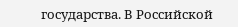государства. В Российской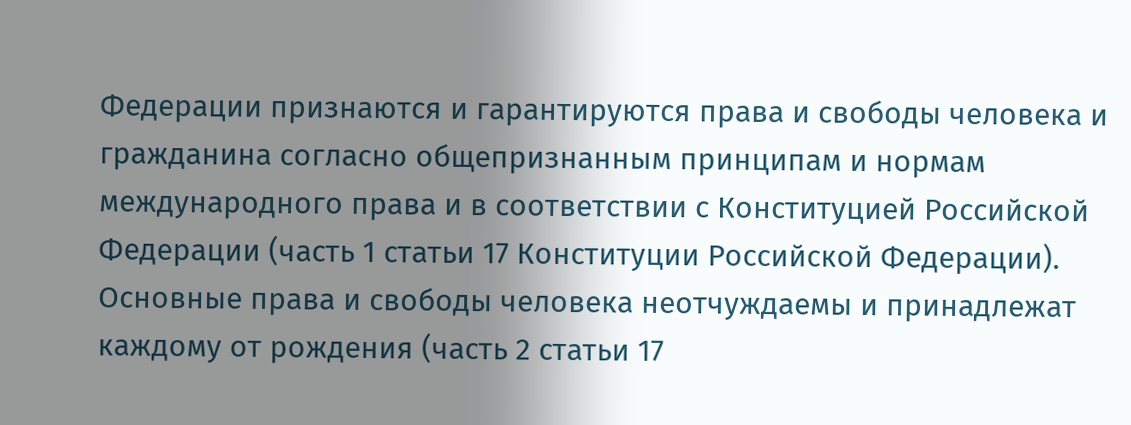Федерации признаются и гарантируются права и свободы человека и гражданина согласно общепризнанным принципам и нормам международного права и в соответствии с Конституцией Российской Федерации (часть 1 статьи 17 Конституции Российской Федерации). Основные права и свободы человека неотчуждаемы и принадлежат каждому от рождения (часть 2 статьи 17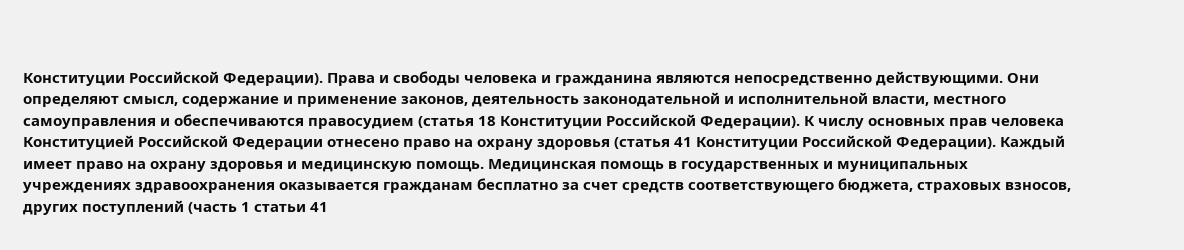Конституции Российской Федерации). Права и свободы человека и гражданина являются непосредственно действующими. Они определяют смысл, содержание и применение законов, деятельность законодательной и исполнительной власти, местного самоуправления и обеспечиваются правосудием (статья 18 Конституции Российской Федерации). К числу основных прав человека Конституцией Российской Федерации отнесено право на охрану здоровья (статья 41 Конституции Российской Федерации). Каждый имеет право на охрану здоровья и медицинскую помощь. Медицинская помощь в государственных и муниципальных учреждениях здравоохранения оказывается гражданам бесплатно за счет средств соответствующего бюджета, страховых взносов, других поступлений (часть 1 статьи 41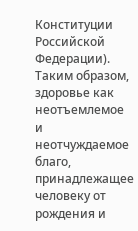Конституции Российской Федерации). Таким образом, здоровье как неотъемлемое и неотчуждаемое благо, принадлежащее человеку от рождения и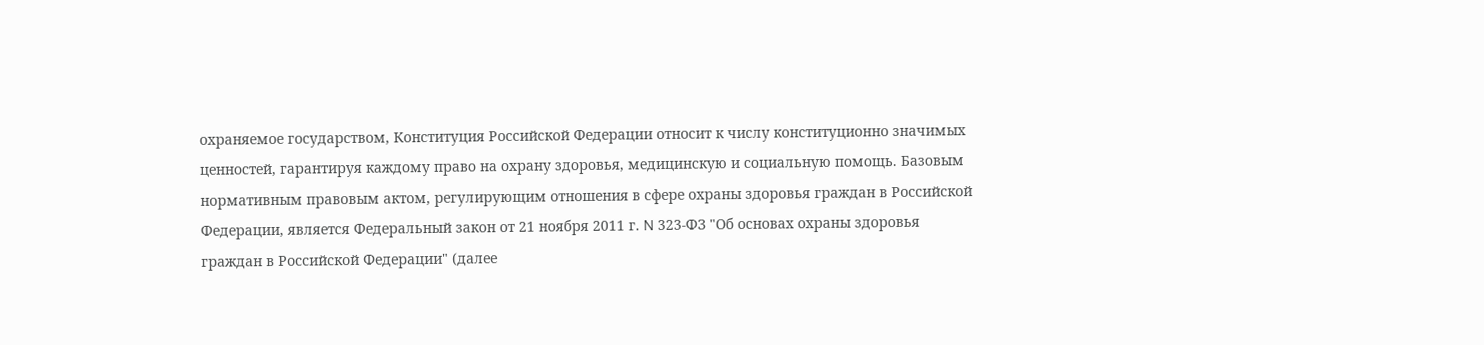охраняемое государством, Конституция Российской Федерации относит к числу конституционно значимых ценностей, гарантируя каждому право на охрану здоровья, медицинскую и социальную помощь. Базовым нормативным правовым актом, регулирующим отношения в сфере охраны здоровья граждан в Российской Федерации, является Федеральный закон от 21 ноября 2011 г. N 323-ФЗ "Об основах охраны здоровья граждан в Российской Федерации" (далее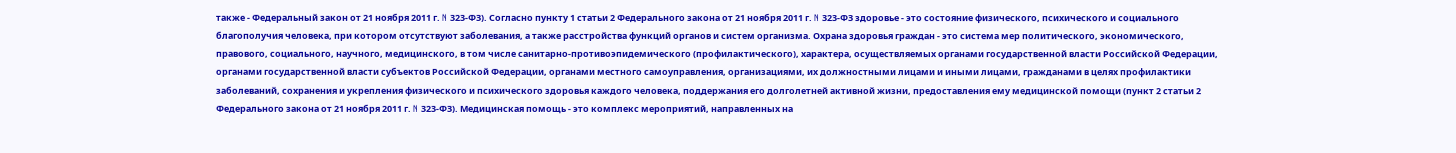также - Федеральный закон от 21 ноября 2011 г. N 323-ФЗ). Согласно пункту 1 статьи 2 Федерального закона от 21 ноября 2011 г. N 323-ФЗ здоровье - это состояние физического, психического и социального благополучия человека, при котором отсутствуют заболевания, а также расстройства функций органов и систем организма. Охрана здоровья граждан - это система мер политического, экономического, правового, социального, научного, медицинского, в том числе санитарно-противоэпидемического (профилактического), характера, осуществляемых органами государственной власти Российской Федерации, органами государственной власти субъектов Российской Федерации, органами местного самоуправления, организациями, их должностными лицами и иными лицами, гражданами в целях профилактики заболеваний, сохранения и укрепления физического и психического здоровья каждого человека, поддержания его долголетней активной жизни, предоставления ему медицинской помощи (пункт 2 статьи 2 Федерального закона от 21 ноября 2011 г. N 323-ФЗ). Медицинская помощь - это комплекс мероприятий, направленных на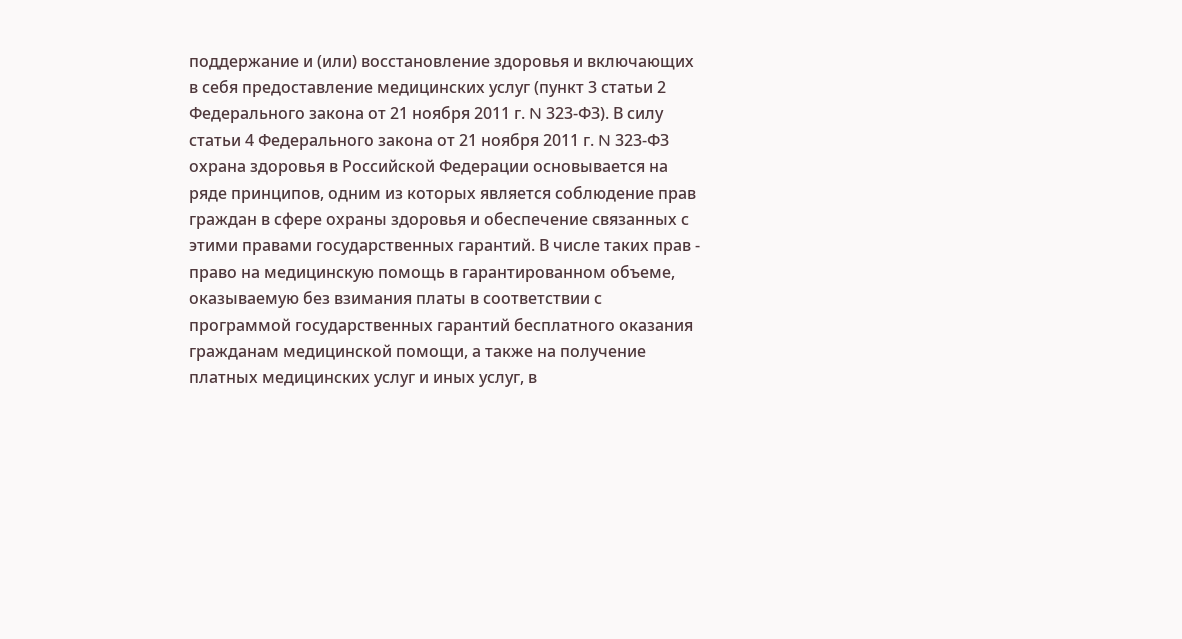поддержание и (или) восстановление здоровья и включающих в себя предоставление медицинских услуг (пункт 3 статьи 2 Федерального закона от 21 ноября 2011 г. N 323-ФЗ). В силу статьи 4 Федерального закона от 21 ноября 2011 г. N 323-ФЗ охрана здоровья в Российской Федерации основывается на ряде принципов, одним из которых является соблюдение прав граждан в сфере охраны здоровья и обеспечение связанных с этими правами государственных гарантий. В числе таких прав - право на медицинскую помощь в гарантированном объеме, оказываемую без взимания платы в соответствии с программой государственных гарантий бесплатного оказания гражданам медицинской помощи, а также на получение платных медицинских услуг и иных услуг, в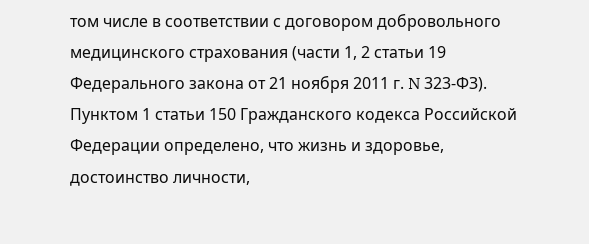том числе в соответствии с договором добровольного медицинского страхования (части 1, 2 статьи 19 Федерального закона от 21 ноября 2011 г. N 323-ФЗ). Пунктом 1 статьи 150 Гражданского кодекса Российской Федерации определено, что жизнь и здоровье, достоинство личности,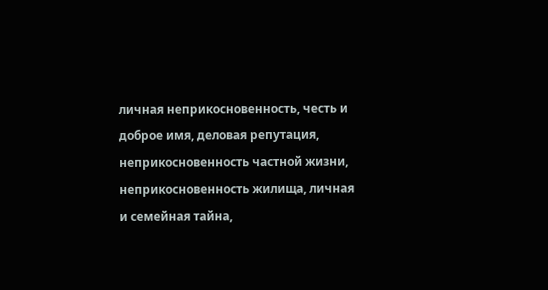личная неприкосновенность, честь и доброе имя, деловая репутация, неприкосновенность частной жизни, неприкосновенность жилища, личная и семейная тайна,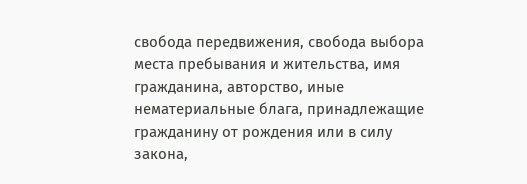свобода передвижения, свобода выбора места пребывания и жительства, имя гражданина, авторство, иные нематериальные блага, принадлежащие гражданину от рождения или в силу закона,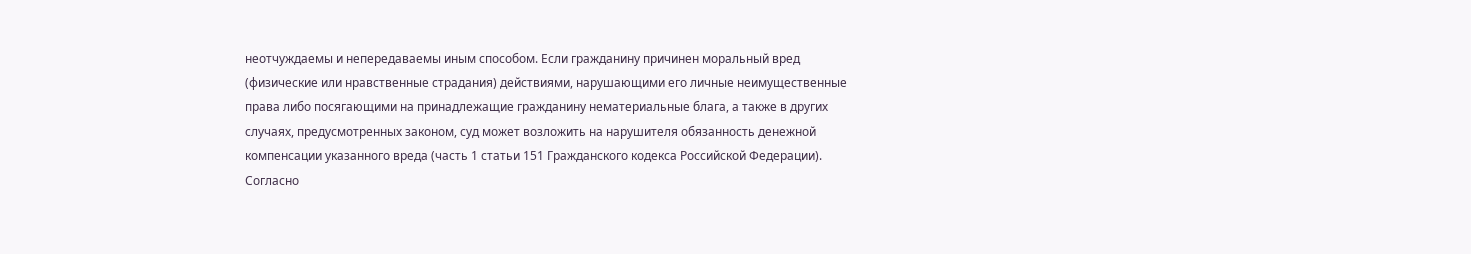неотчуждаемы и непередаваемы иным способом. Если гражданину причинен моральный вред (физические или нравственные страдания) действиями, нарушающими его личные неимущественные права либо посягающими на принадлежащие гражданину нематериальные блага, а также в других случаях, предусмотренных законом, суд может возложить на нарушителя обязанность денежной компенсации указанного вреда (часть 1 статьи 151 Гражданского кодекса Российской Федерации). Согласно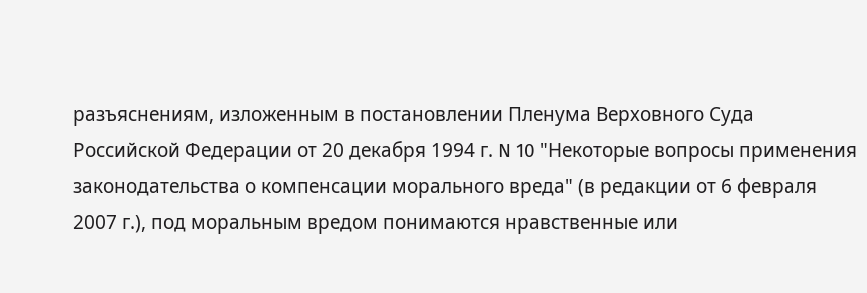разъяснениям, изложенным в постановлении Пленума Верховного Суда Российской Федерации от 20 декабря 1994 г. N 10 "Некоторые вопросы применения законодательства о компенсации морального вреда" (в редакции от 6 февраля 2007 г.), под моральным вредом понимаются нравственные или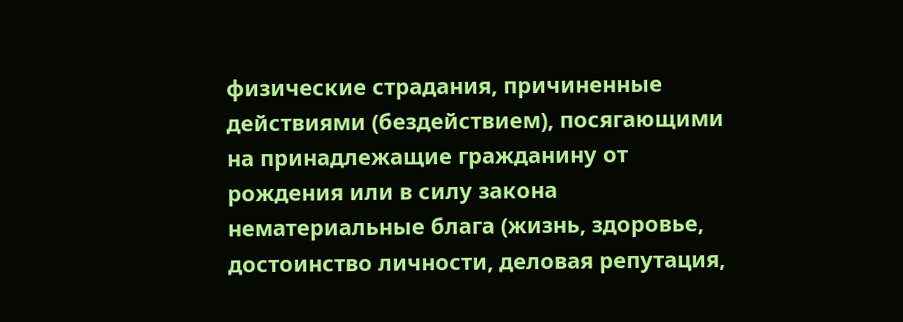физические страдания, причиненные действиями (бездействием), посягающими на принадлежащие гражданину от рождения или в силу закона нематериальные блага (жизнь, здоровье, достоинство личности, деловая репутация,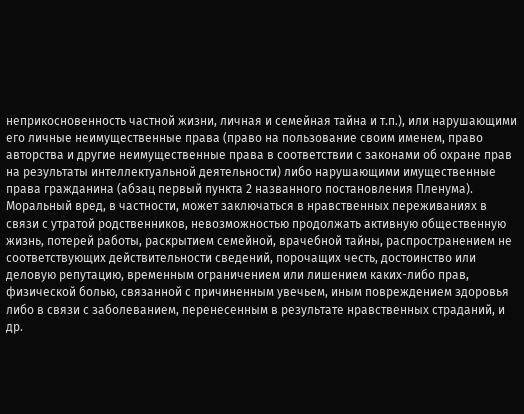неприкосновенность частной жизни, личная и семейная тайна и т.п.), или нарушающими его личные неимущественные права (право на пользование своим именем, право авторства и другие неимущественные права в соответствии с законами об охране прав на результаты интеллектуальной деятельности) либо нарушающими имущественные права гражданина (абзац первый пункта 2 названного постановления Пленума). Моральный вред, в частности, может заключаться в нравственных переживаниях в связи с утратой родственников, невозможностью продолжать активную общественную жизнь, потерей работы, раскрытием семейной, врачебной тайны, распространением не соответствующих действительности сведений, порочащих честь, достоинство или деловую репутацию, временным ограничением или лишением каких-либо прав, физической болью, связанной с причиненным увечьем, иным повреждением здоровья либо в связи с заболеванием, перенесенным в результате нравственных страданий, и др.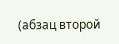(абзац второй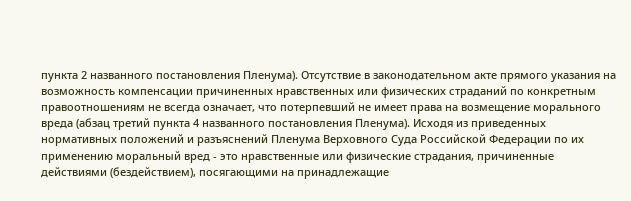пункта 2 названного постановления Пленума). Отсутствие в законодательном акте прямого указания на возможность компенсации причиненных нравственных или физических страданий по конкретным правоотношениям не всегда означает, что потерпевший не имеет права на возмещение морального вреда (абзац третий пункта 4 названного постановления Пленума). Исходя из приведенных нормативных положений и разъяснений Пленума Верховного Суда Российской Федерации по их применению моральный вред - это нравственные или физические страдания, причиненные действиями (бездействием), посягающими на принадлежащие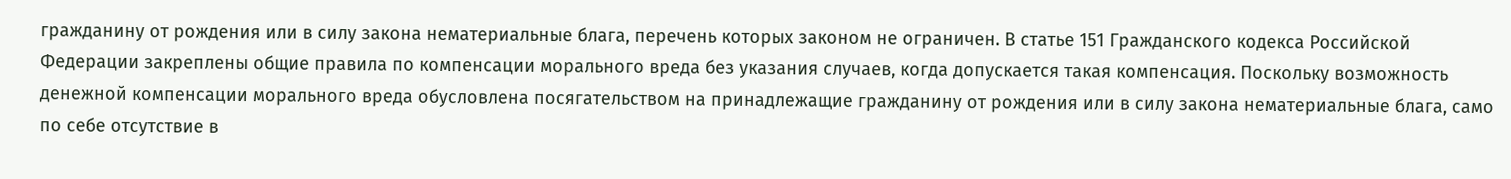гражданину от рождения или в силу закона нематериальные блага, перечень которых законом не ограничен. В статье 151 Гражданского кодекса Российской Федерации закреплены общие правила по компенсации морального вреда без указания случаев, когда допускается такая компенсация. Поскольку возможность денежной компенсации морального вреда обусловлена посягательством на принадлежащие гражданину от рождения или в силу закона нематериальные блага, само по себе отсутствие в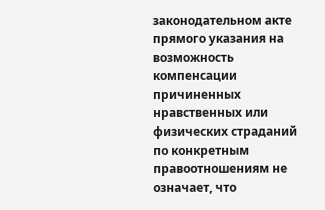законодательном акте прямого указания на возможность компенсации причиненных нравственных или физических страданий по конкретным правоотношениям не означает, что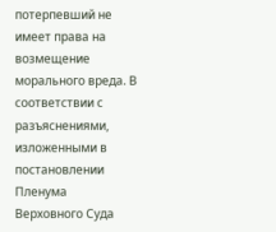потерпевший не имеет права на возмещение морального вреда. В соответствии с разъяснениями, изложенными в постановлении Пленума Верховного Суда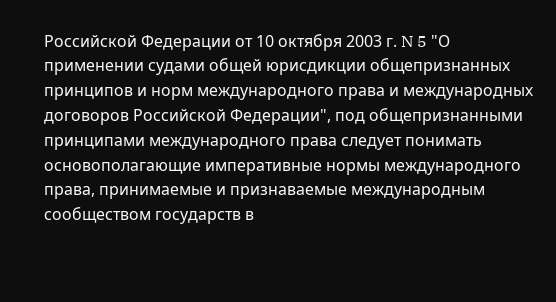Российской Федерации от 10 октября 2003 г. N 5 "О применении судами общей юрисдикции общепризнанных принципов и норм международного права и международных договоров Российской Федерации", под общепризнанными принципами международного права следует понимать основополагающие императивные нормы международного права, принимаемые и признаваемые международным сообществом государств в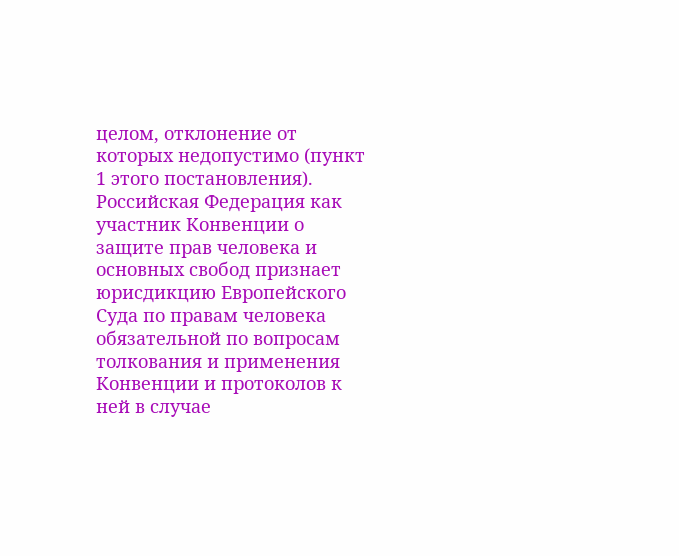целом, отклонение от которых недопустимо (пункт 1 этого постановления). Российская Федерация как участник Конвенции о защите прав человека и основных свобод признает юрисдикцию Европейского Суда по правам человека обязательной по вопросам толкования и применения Конвенции и протоколов к ней в случае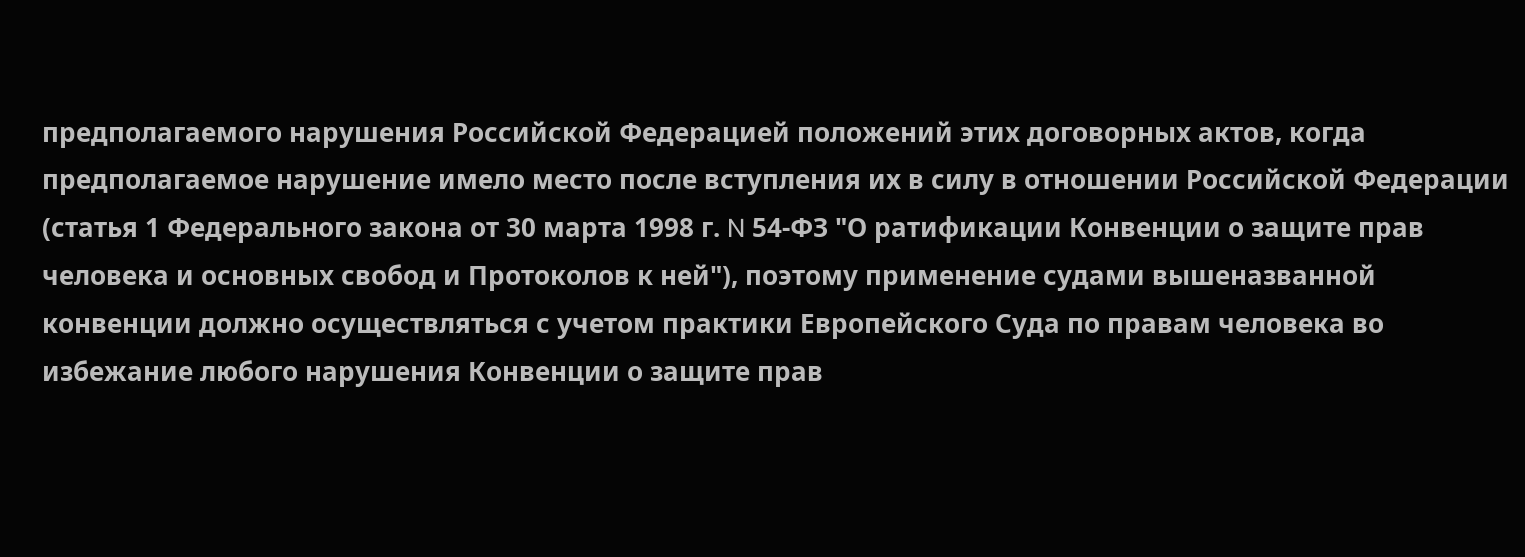предполагаемого нарушения Российской Федерацией положений этих договорных актов, когда предполагаемое нарушение имело место после вступления их в силу в отношении Российской Федерации (статья 1 Федерального закона от 30 марта 1998 г. N 54-ФЗ "О ратификации Конвенции о защите прав человека и основных свобод и Протоколов к ней"), поэтому применение судами вышеназванной конвенции должно осуществляться с учетом практики Европейского Суда по правам человека во избежание любого нарушения Конвенции о защите прав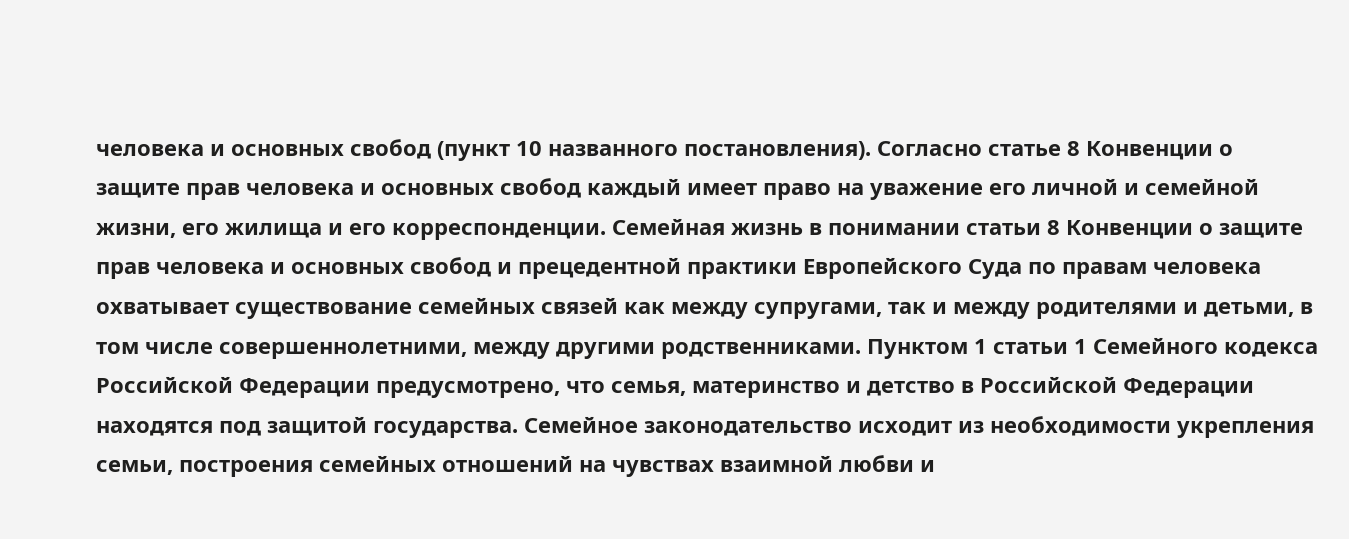человека и основных свобод (пункт 10 названного постановления). Согласно статье 8 Конвенции о защите прав человека и основных свобод каждый имеет право на уважение его личной и семейной жизни, его жилища и его корреспонденции. Семейная жизнь в понимании статьи 8 Конвенции о защите прав человека и основных свобод и прецедентной практики Европейского Суда по правам человека охватывает существование семейных связей как между супругами, так и между родителями и детьми, в том числе совершеннолетними, между другими родственниками. Пунктом 1 статьи 1 Семейного кодекса Российской Федерации предусмотрено, что семья, материнство и детство в Российской Федерации находятся под защитой государства. Семейное законодательство исходит из необходимости укрепления семьи, построения семейных отношений на чувствах взаимной любви и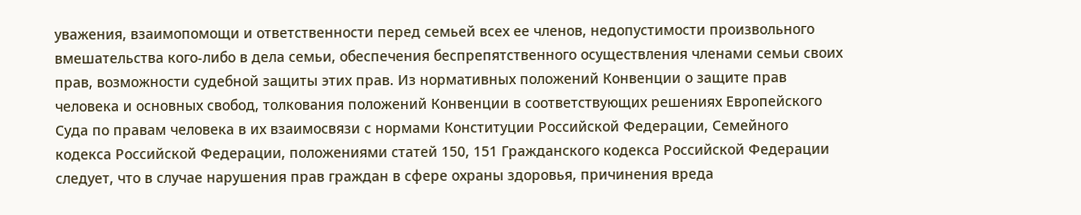уважения, взаимопомощи и ответственности перед семьей всех ее членов, недопустимости произвольного вмешательства кого-либо в дела семьи, обеспечения беспрепятственного осуществления членами семьи своих прав, возможности судебной защиты этих прав. Из нормативных положений Конвенции о защите прав человека и основных свобод, толкования положений Конвенции в соответствующих решениях Европейского Суда по правам человека в их взаимосвязи с нормами Конституции Российской Федерации, Семейного кодекса Российской Федерации, положениями статей 150, 151 Гражданского кодекса Российской Федерации следует, что в случае нарушения прав граждан в сфере охраны здоровья, причинения вреда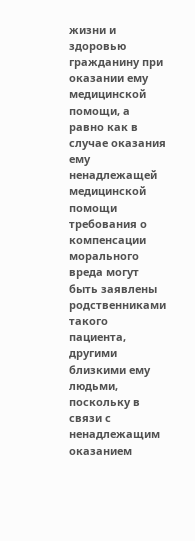жизни и здоровью гражданину при оказании ему медицинской помощи, а равно как в случае оказания ему ненадлежащей медицинской помощи требования о компенсации морального вреда могут быть заявлены родственниками такого пациента, другими близкими ему людьми, поскольку в связи с ненадлежащим оказанием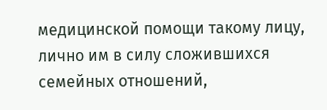медицинской помощи такому лицу, лично им в силу сложившихся семейных отношений,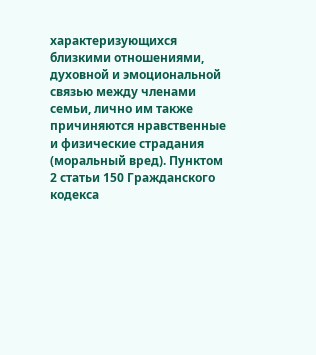характеризующихся близкими отношениями, духовной и эмоциональной связью между членами семьи, лично им также причиняются нравственные и физические страдания (моральный вред). Пунктом 2 статьи 150 Гражданского кодекса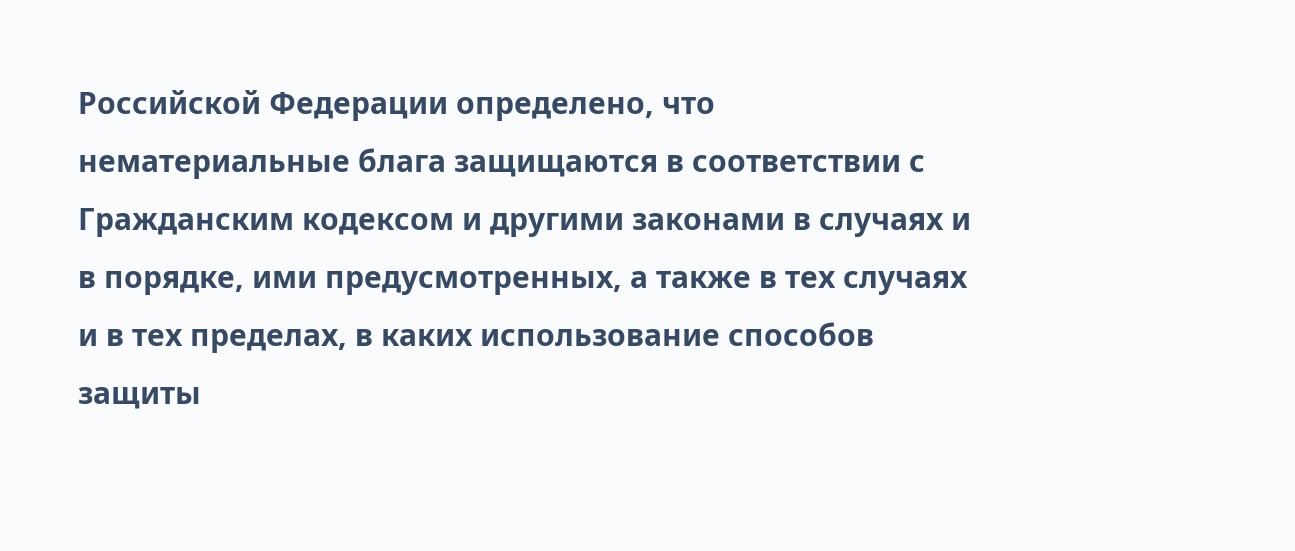Российской Федерации определено, что нематериальные блага защищаются в соответствии с Гражданским кодексом и другими законами в случаях и в порядке, ими предусмотренных, а также в тех случаях и в тех пределах, в каких использование способов защиты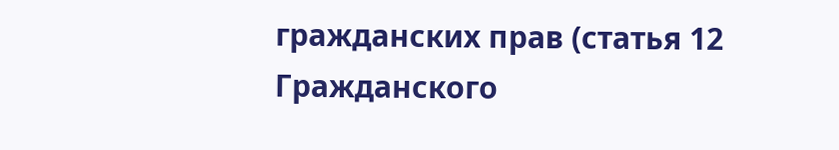гражданских прав (статья 12 Гражданского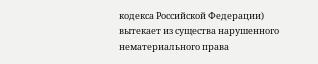кодекса Российской Федерации) вытекает из существа нарушенного нематериального права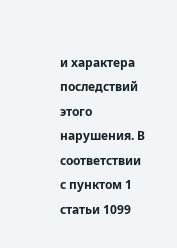и характера последствий этого нарушения. В соответствии с пунктом 1 статьи 1099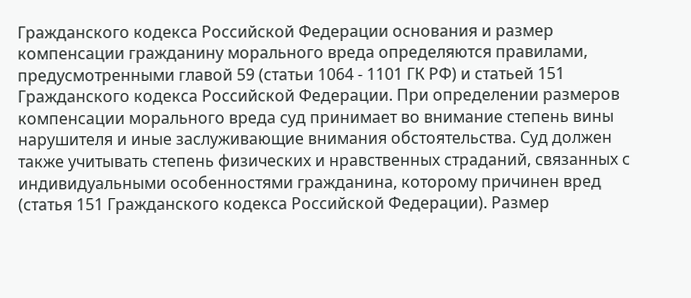Гражданского кодекса Российской Федерации основания и размер компенсации гражданину морального вреда определяются правилами, предусмотренными главой 59 (статьи 1064 - 1101 ГК РФ) и статьей 151 Гражданского кодекса Российской Федерации. При определении размеров компенсации морального вреда суд принимает во внимание степень вины нарушителя и иные заслуживающие внимания обстоятельства. Суд должен также учитывать степень физических и нравственных страданий, связанных с индивидуальными особенностями гражданина, которому причинен вред (статья 151 Гражданского кодекса Российской Федерации). Размер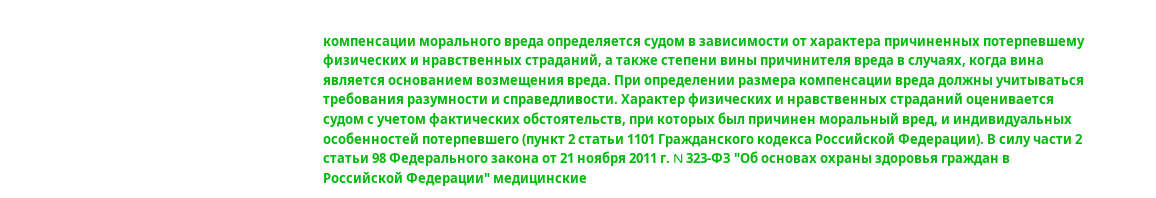компенсации морального вреда определяется судом в зависимости от характера причиненных потерпевшему физических и нравственных страданий, а также степени вины причинителя вреда в случаях, когда вина является основанием возмещения вреда. При определении размера компенсации вреда должны учитываться требования разумности и справедливости. Характер физических и нравственных страданий оценивается судом с учетом фактических обстоятельств, при которых был причинен моральный вред, и индивидуальных особенностей потерпевшего (пункт 2 статьи 1101 Гражданского кодекса Российской Федерации). В силу части 2 статьи 98 Федерального закона от 21 ноября 2011 г. N 323-ФЗ "Об основах охраны здоровья граждан в Российской Федерации" медицинские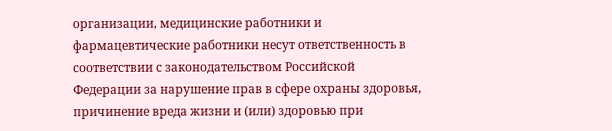организации, медицинские работники и фармацевтические работники несут ответственность в соответствии с законодательством Российской Федерации за нарушение прав в сфере охраны здоровья, причинение вреда жизни и (или) здоровью при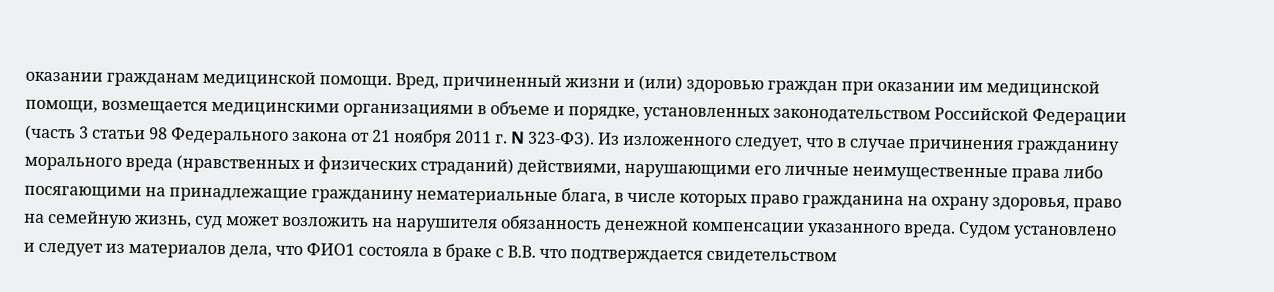оказании гражданам медицинской помощи. Вред, причиненный жизни и (или) здоровью граждан при оказании им медицинской помощи, возмещается медицинскими организациями в объеме и порядке, установленных законодательством Российской Федерации (часть 3 статьи 98 Федерального закона от 21 ноября 2011 г. N 323-ФЗ). Из изложенного следует, что в случае причинения гражданину морального вреда (нравственных и физических страданий) действиями, нарушающими его личные неимущественные права либо посягающими на принадлежащие гражданину нематериальные блага, в числе которых право гражданина на охрану здоровья, право на семейную жизнь, суд может возложить на нарушителя обязанность денежной компенсации указанного вреда. Судом установлено и следует из материалов дела, что ФИО1 состояла в браке с В.В. что подтверждается свидетельством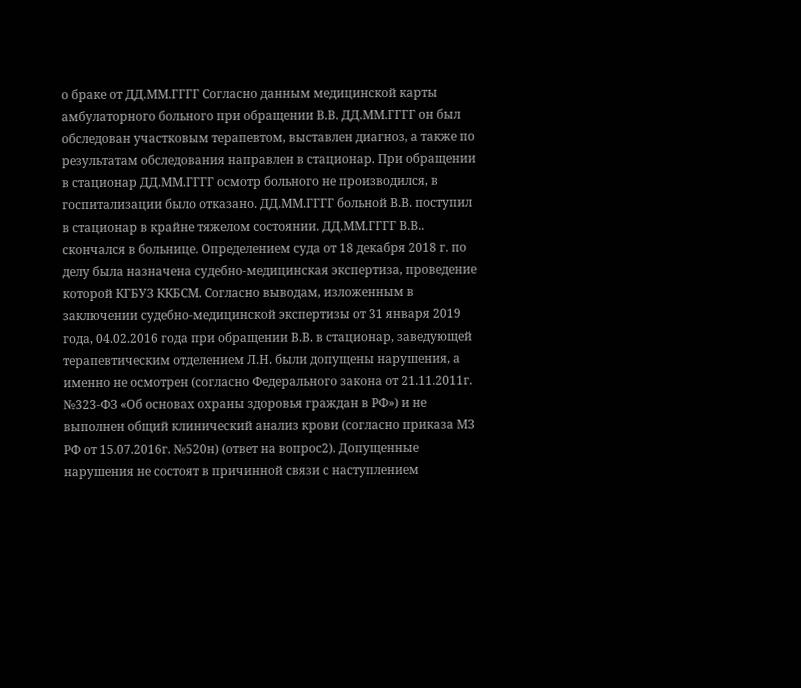о браке от ДД.ММ.ГГГГ Согласно данным медицинской карты амбулаторного больного при обращении В.В. ДД.ММ.ГГГГ он был обследован участковым терапевтом, выставлен диагноз, а также по результатам обследования направлен в стационар. При обращении в стационар ДД.ММ.ГГГГ осмотр больного не производился, в госпитализации было отказано. ДД.ММ.ГГГГ больной В.В. поступил в стационар в крайне тяжелом состоянии. ДД.ММ.ГГГГ В.В.. скончался в больнице. Определением суда от 18 декабря 2018 г. по делу была назначена судебно-медицинская экспертиза, проведение которой КГБУЗ ККБСМ. Согласно выводам, изложенным в заключении судебно-медицинской экспертизы от 31 января 2019 года, 04.02.2016 года при обращении В.В. в стационар, заведующей терапевтическим отделением Л.Н. были допущены нарушения, а именно не осмотрен (согласно Федерального закона от 21.11.2011г. №323-ФЗ «Об основах охраны здоровья граждан в РФ») и не выполнен общий клинический анализ крови (согласно приказа МЗ РФ от 15.07.2016г. №520н) (ответ на вопрос2). Допущенные нарушения не состоят в причинной связи с наступлением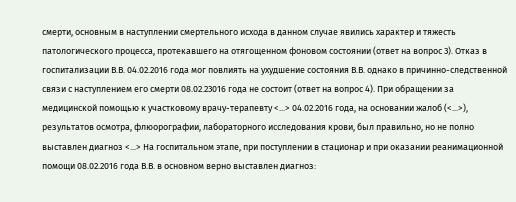смерти, основным в наступлении смертельного исхода в данном случае явились характер и тяжесть патологического процесса, протекавшего на отягощенном фоновом состоянии (ответ на вопрос 3). Отказ в госпитализации В.В. 04.02.2016 года мог повлиять на ухудшение состояния В.В. однако в причинно-следственной связи с наступлением его смерти 08.02.23016 года не состоит (ответ на вопрос 4). При обращении за медицинской помощью к участковому врачу-терапевту <...> 04.02.2016 года, на основании жалоб (<...>), результатов осмотра, флюорографии, лабораторного исследования крови, был правильно, но не полно выставлен диагноз <...> На госпитальном этапе, при поступлении в стационар и при оказании реанимационной помощи 08.02.2016 года В.В. в основном верно выставлен диагноз: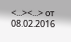<...><...> от 08.02.2016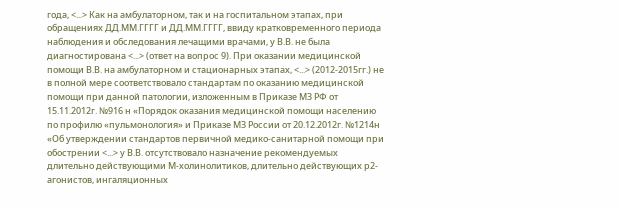года, <...> Как на амбулаторном, так и на госпитальном этапах, при обращениях ДД.ММ.ГГГГ и ДД.ММ.ГГГГ, ввиду кратковременного периода наблюдения и обследования лечащими врачами, у В.В. не была диагностирована <...> (ответ на вопрос 9). При оказании медицинской помощи В.В. на амбулаторном и стационарных этапах, <...> (2012-2015гг.) не в полной мере соответствовало стандартам по оказанию медицинской помощи при данной патологии, изложенным в Приказе МЗ РФ от 15.11.2012г. №916 н «Порядок оказания медицинской помощи населению по профилю «пульмонология» и Приказе МЗ России от 20.12.2012г. №1214н «Об утверждении стандартов первичной медико-санитарной помощи при обострении <...> у В.В. отсутствовало назначение рекомендуемых длительно действующими М-холинолитиков, длительно действующих р2-агонистов, ингаляционных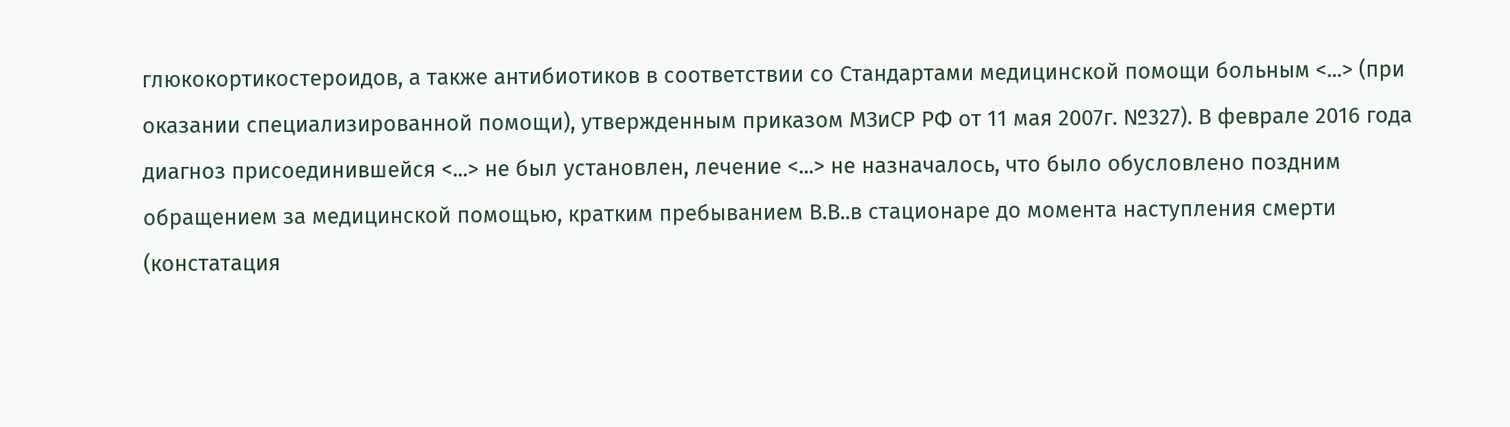глюкокортикостероидов, а также антибиотиков в соответствии со Стандартами медицинской помощи больным <...> (при оказании специализированной помощи), утвержденным приказом МЗиСР РФ от 11 мая 2007г. №327). В феврале 2016 года диагноз присоединившейся <...> не был установлен, лечение <...> не назначалось, что было обусловлено поздним обращением за медицинской помощью, кратким пребыванием В.В..в стационаре до момента наступления смерти (констатация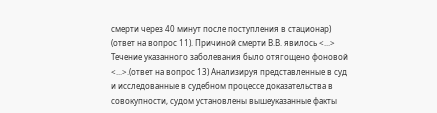смерти через 40 минут после поступления в стационар) (ответ на вопрос 11). Причиной смерти В.В. явилось <...> Течение указанного заболевания было отягощено фоновой <...>.(ответ на вопрос 13) Анализируя представленные в суд и исследованные в судебном процессе доказательства в совокупности, судом установлены вышеуказанные факты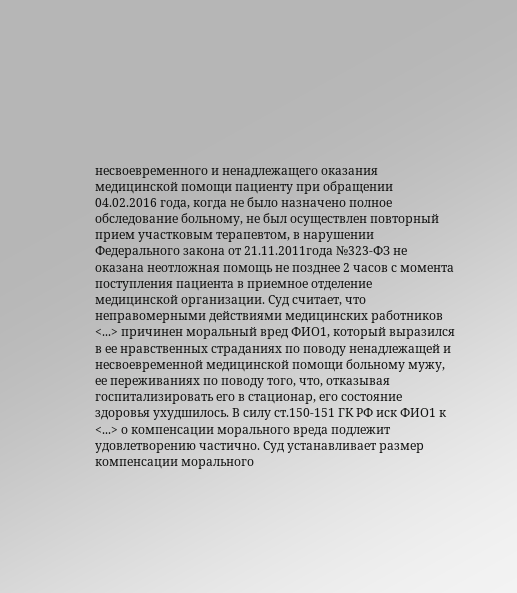несвоевременного и ненадлежащего оказания медицинской помощи пациенту при обращении 04.02.2016 года, когда не было назначено полное обследование больному, не был осуществлен повторный прием участковым терапевтом, в нарушении Федерального закона от 21.11.2011года №323-ФЗ не оказана неотложная помощь не позднее 2 часов с момента поступления пациента в приемное отделение медицинской организации. Суд считает, что неправомерными действиями медицинских работников <...> причинен моральный вред ФИО1, который выразился в ее нравственных страданиях по поводу ненадлежащей и несвоевременной медицинской помощи больному мужу, ее переживаниях по поводу того, что, отказывая госпитализировать его в стационар, его состояние здоровья ухудшилось. В силу ст.150-151 ГК РФ иск ФИО1 к <...> о компенсации морального вреда подлежит удовлетворению частично. Суд устанавливает размер компенсации морального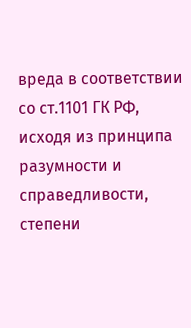вреда в соответствии со ст.1101 ГК РФ, исходя из принципа разумности и справедливости, степени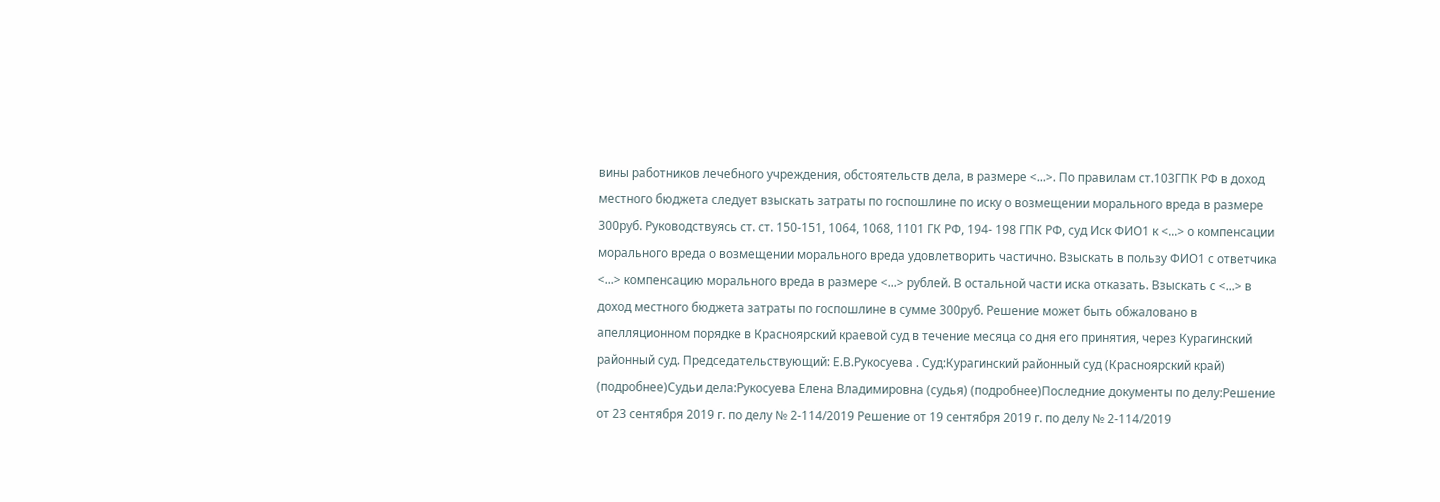вины работников лечебного учреждения, обстоятельств дела, в размере <...>. По правилам ст.103ГПК РФ в доход местного бюджета следует взыскать затраты по госпошлине по иску о возмещении морального вреда в размере 300руб. Руководствуясь ст. ст. 150-151, 1064, 1068, 1101 ГК РФ, 194- 198 ГПК РФ, суд Иск ФИО1 к <...> о компенсации морального вреда о возмещении морального вреда удовлетворить частично. Взыскать в пользу ФИО1 с ответчика <...> компенсацию морального вреда в размере <...> рублей. В остальной части иска отказать. Взыскать с <...> в доход местного бюджета затраты по госпошлине в сумме 300руб. Решение может быть обжаловано в апелляционном порядке в Красноярский краевой суд в течение месяца со дня его принятия, через Курагинский районный суд. Председательствующий: Е.В.Рукосуева . Суд:Курагинский районный суд (Красноярский край) (подробнее)Судьи дела:Рукосуева Елена Владимировна (судья) (подробнее)Последние документы по делу:Решение от 23 сентября 2019 г. по делу № 2-114/2019 Решение от 19 сентября 2019 г. по делу № 2-114/2019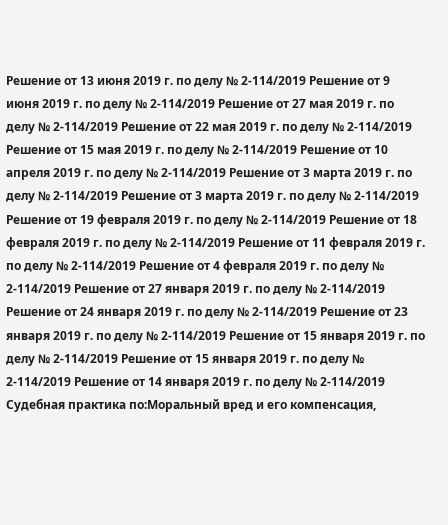Решение от 13 июня 2019 г. по делу № 2-114/2019 Решение от 9 июня 2019 г. по делу № 2-114/2019 Решение от 27 мая 2019 г. по делу № 2-114/2019 Решение от 22 мая 2019 г. по делу № 2-114/2019 Решение от 15 мая 2019 г. по делу № 2-114/2019 Решение от 10 апреля 2019 г. по делу № 2-114/2019 Решение от 3 марта 2019 г. по делу № 2-114/2019 Решение от 3 марта 2019 г. по делу № 2-114/2019 Решение от 19 февраля 2019 г. по делу № 2-114/2019 Решение от 18 февраля 2019 г. по делу № 2-114/2019 Решение от 11 февраля 2019 г. по делу № 2-114/2019 Решение от 4 февраля 2019 г. по делу № 2-114/2019 Решение от 27 января 2019 г. по делу № 2-114/2019 Решение от 24 января 2019 г. по делу № 2-114/2019 Решение от 23 января 2019 г. по делу № 2-114/2019 Решение от 15 января 2019 г. по делу № 2-114/2019 Решение от 15 января 2019 г. по делу № 2-114/2019 Решение от 14 января 2019 г. по делу № 2-114/2019 Судебная практика по:Моральный вред и его компенсация,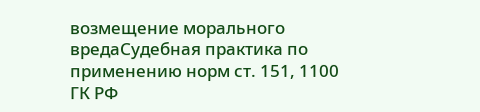возмещение морального вредаСудебная практика по применению норм ст. 151, 1100 ГК РФ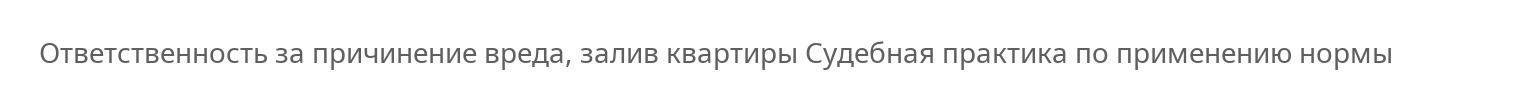Ответственность за причинение вреда, залив квартиры Судебная практика по применению нормы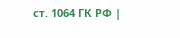ст. 1064 ГК РФ |